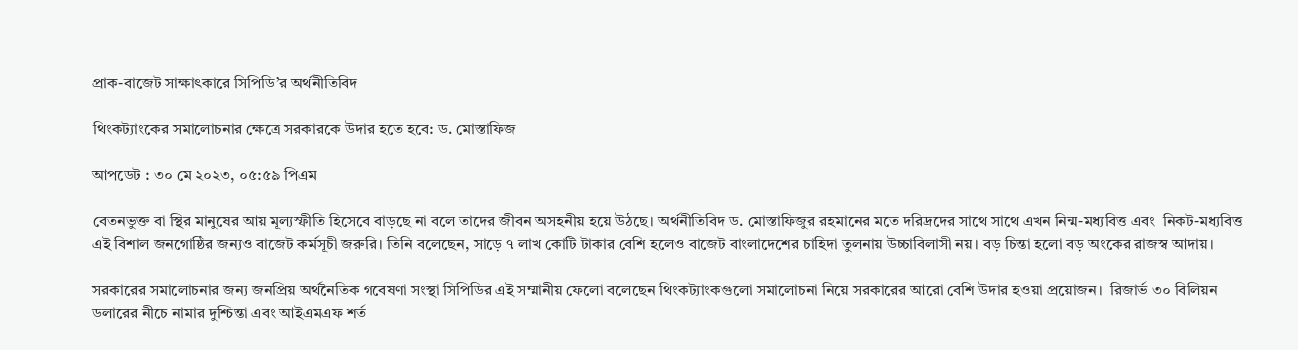প্রাক-বাজেট সাক্ষাৎকারে সিপিডি’র অর্থনীতিবিদ

থিংকট্যাংকের সমালোচনার ক্ষেত্রে সরকারকে উদার হতে হবে: ড. মোস্তাফিজ

আপডেট : ৩০ মে ২০২৩, ০৫:৫৯ পিএম

বেতনভুক্ত বা স্থির মানুষের আয় মূল্যস্ফীতি হিসেবে বাড়ছে না বলে তাদের জীবন অসহনীয় হয়ে উঠছে। অর্থনীতিবিদ ড. মোস্তাফিজুর রহমানের মতে দরিদ্রদের সাথে সাথে এখন নিন্ম-মধ্যবিত্ত এবং  নিকট-মধ্যবিত্ত এই বিশাল জনগোষ্ঠির জন্যও বাজেট কর্মসূচী জরুরি। তিনি বলেছেন, সাড়ে ৭ লাখ কোটি টাকার বেশি হলেও বাজেট বাংলাদেশের চাহিদা তুলনায় উচ্চাবিলাসী নয়। বড় চিন্তা হলো বড় অংকের রাজস্ব আদায়।

সরকারের সমালোচনার জন্য জনপ্রিয় অর্থনৈতিক গবেষণা সংস্থা সিপিডির এই সম্মানীয় ফেলো বলেছেন থিংকট্যাংকগুলো সমালোচনা নিয়ে সরকারের আরো বেশি উদার হওয়া প্রয়োজন।  রিজার্ভ ৩০ বিলিয়ন ডলারের নীচে নামার দুশ্চিন্তা এবং আইএমএফ শর্ত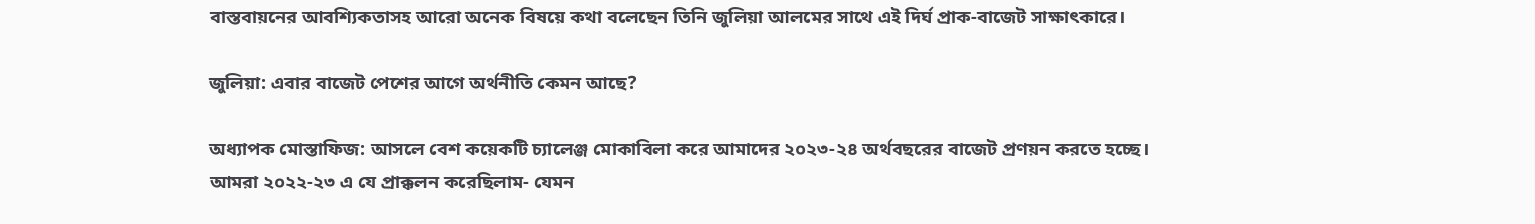বাস্তবায়নের আবশ্যিকতাসহ আরো অনেক বিষয়ে কথা বলেছেন তিনি জুলিয়া আলমের সাথে এই দির্ঘ প্রাক-বাজেট সাক্ষাৎকারে।

জুলিয়া: এবার বাজেট পেশের আগে অর্থনীতি কেমন আছে?

অধ্যাপক মোস্তাফিজ: আসলে বেশ কয়েকটি চ্যালেঞ্জ মোকাবিলা করে আমাদের ২০২৩-২৪ অর্থবছরের বাজেট প্রণয়ন করতে হচ্ছে। আমরা ২০২২-২৩ এ যে প্রাক্কলন করেছিলাম- যেমন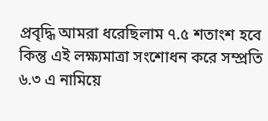প্রবৃদ্ধি আমরা ধরেছিলাম ৭.৫ শতাংশ হবে কিন্তু এই লক্ষ্যমাত্রা সংশোধন করে সম্প্রতি ৬.৩ এ নামিয়ে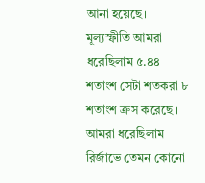আনা হয়েছে।  মূল্যস্ফীতি আমরা ধরেছিলাম ৫.৪৪ শতাংশ সেটা শতকরা ৮ শতাংশ ক্রস করেছে। আমরা ধরেছিলাম রির্জাভে তেমন কোনো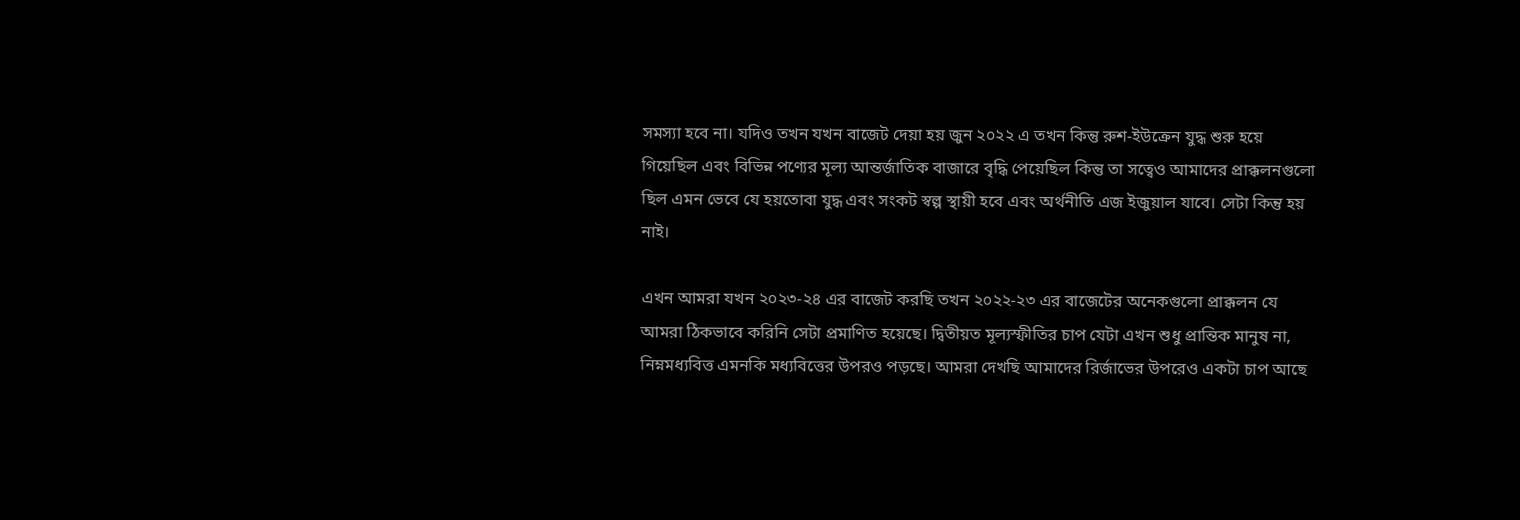সমস্যা হবে না। যদিও তখন যখন বাজেট দেয়া হয় জুন ২০২২ এ তখন কিন্তু রুশ-ইউক্রেন যুদ্ধ শুরু হয়ে গিয়েছিল এবং বিভিন্ন পণ্যের মূল্য আন্তর্জাতিক বাজারে বৃদ্ধি পেয়েছিল কিন্তু তা সত্বেও আমাদের প্রাক্কলনগুলো ছিল এমন ভেবে যে হয়তোবা যুদ্ধ এবং সংকট স্বল্প স্থায়ী হবে এবং অর্থনীতি এজ ইজুয়াল যাবে। সেটা কিন্তু হয় নাই।

এখন আমরা যখন ২০২৩-২৪ এর বাজেট করছি তখন ২০২২-২৩ এর বাজেটের অনেকগুলো প্রাক্কলন যে আমরা ঠিকভাবে করিনি সেটা প্রমাণিত হয়েছে। দ্বিতীয়ত মূল্যস্ফীতির চাপ যেটা এখন শুধু প্রান্তিক মানুষ না, নিম্নমধ্যবিত্ত এমনকি মধ্যবিত্তের উপরও পড়ছে। আমরা দেখছি আমাদের রির্জাভের উপরেও একটা চাপ আছে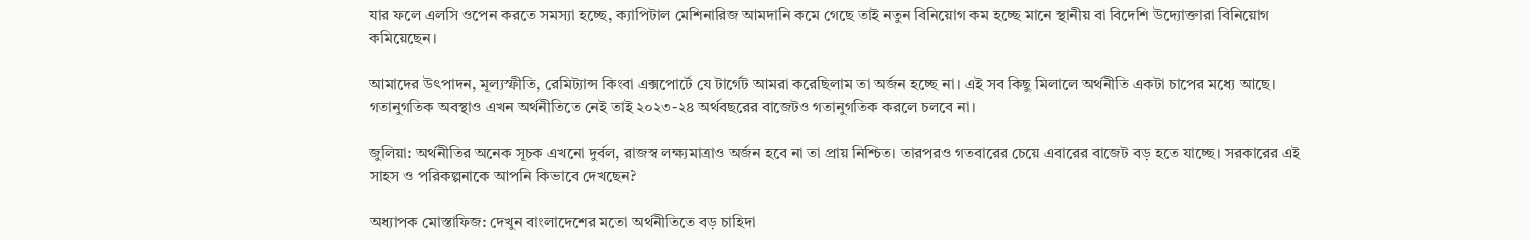যার ফলে এলসি ওপেন করতে সমস্যা হচ্ছে, ক্যাপিটাল মেশিনারিজ আমদানি কমে গেছে তাই নতুন বিনিয়োগ কম হচ্ছে মানে স্থানীয় বা বিদেশি উদ্যোক্তারা বিনিয়োগ কমিয়েছেন।

আমাদের উৎপাদন, মূল্যস্ফীতি, রেমিট্যান্স কিংবা এক্সপোর্টে যে টার্গেট আমরা করেছিলাম তা অর্জন হচ্ছে না। এই সব কিছু মিলালে অর্থনীতি একটা চাপের মধ্যে আছে। গতানুগতিক অবস্থাও এখন অর্থনীতিতে নেই তাই ২০২৩-২৪ অর্থবছরের বাজেটও গতানুগতিক করলে চলবে না।

জুলিয়া: অর্থনীতির অনেক সূচক এখনো দুর্বল, রাজস্ব লক্ষ্যমাত্রাও অর্জন হবে না তা প্রায় নিশ্চিত। তারপরও গতবারের চেয়ে এবারের বাজেট বড় হতে যাচ্ছে। সরকারের এই সাহস ও পরিকল্পনাকে আপনি কিভাবে দেখছেন?

অধ্যাপক মোস্তাফিজ: দেখুন বাংলাদেশের মতো অর্থনীতিতে বড় চাহিদা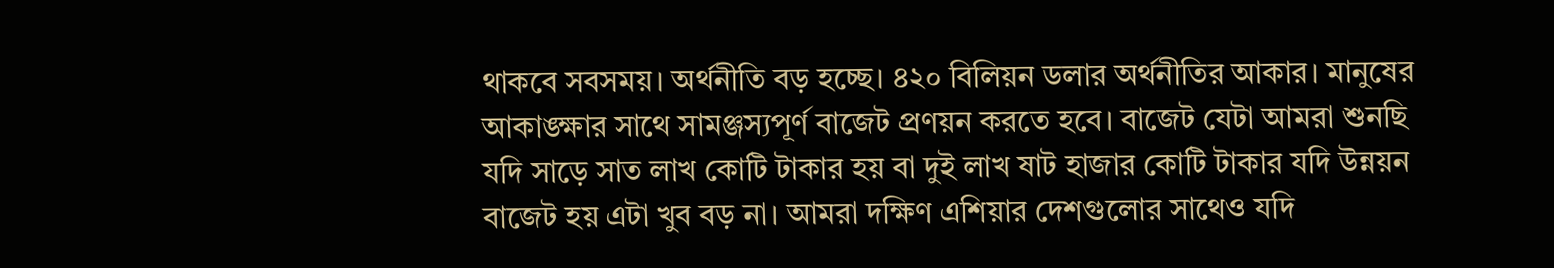থাকবে সবসময়। অর্থনীতি বড় হচ্ছে। ৪২০ বিলিয়ন ডলার অর্থনীতির আকার। মানুষের আকাঙ্ক্ষার সাথে সামঞ্জস্যপূর্ণ বাজেট প্রণয়ন করতে হবে। বাজেট যেটা আমরা শুনছি যদি সাড়ে সাত লাখ কোটি টাকার হয় বা দুই লাখ ষাট হাজার কোটি টাকার যদি উন্নয়ন বাজেট হয় এটা খুব বড় না। আমরা দক্ষিণ এশিয়ার দেশগুলোর সাথেও যদি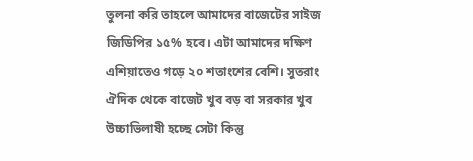তুলনা করি তাহলে আমাদের বাজেটের সাইজ জিডিপির ১৫% হবে। এটা আমাদের দক্ষিণ এশিয়াতেও গড়ে ২০ শতাংশের বেশি। সুতরাং ঐদিক থেকে বাজেট খুব বড় বা সরকার খুব উচ্চাভিলাষী হচ্ছে সেটা কিন্তু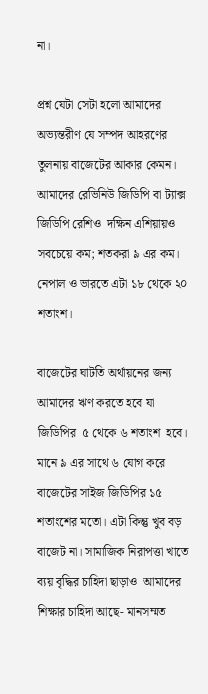না।

প্রশ্ন যেটা সেটা হলো আমাদের অভ্যন্তরীণ যে সম্পদ আহরণের তুলনায় বাজেটের আকার কেমন। আমাদের রেভিনিউ জিডিপি বা ট্যাক্স জিডিপি রেশিও  দক্ষিন এশিয়ায়ও  সবচেয়ে কম; শতকরা ৯ এর কম। নেপাল ও ভারতে এটা ১৮ থেকে ২০ শতাংশ।

বাজেটের ঘাটতি অর্থায়নের জন্য আমাদের ঋণ করতে হবে যা জিডিপির  ৫ থেকে ৬ শতাংশ  হবে। মানে ৯ এর সাথে ৬ যোগ করে  বাজেটের সাইজ জিডিপির ১৫ শতাংশের মতো। এটা কিন্তু খুব বড় বাজেট না। সামাজিক নিরাপত্তা খাতে ব্যয় বৃদ্ধির চাহিদা ছাড়াও  আমাদের শিক্ষার চাহিদা আছে- মানসম্মত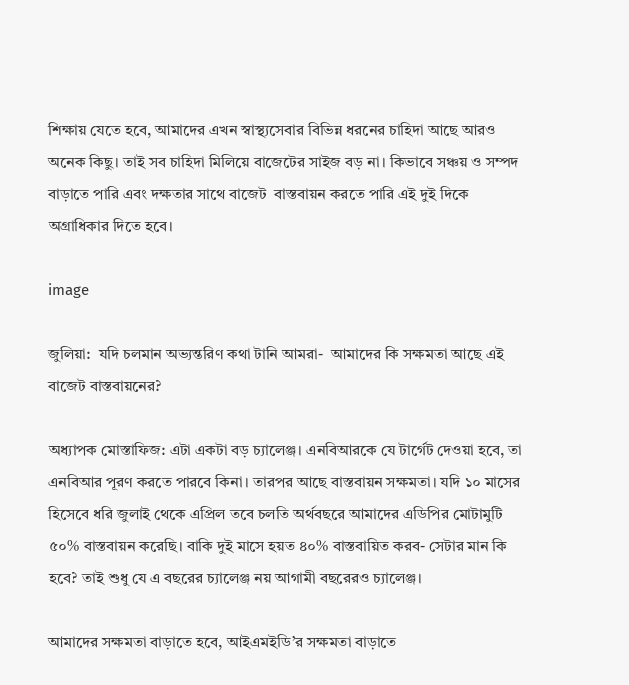শিক্ষায় যেতে হবে, আমাদের এখন স্বাস্থ্যসেবার বিভিন্ন ধরনের চাহিদা আছে আরও অনেক কিছু। তাই সব চাহিদা মিলিয়ে বাজেটের সাইজ বড় না। কিভাবে সঞ্চয় ও সম্পদ বাড়াতে পারি এবং দক্ষতার সাথে বাজেট  বাস্তবায়ন করতে পারি এই দুই দিকে  অগ্রাধিকার দিতে হবে।

image

জুলিয়া:  যদি চলমান অভ্যন্তরিণ কথা টানি আমরা-  আমাদের কি সক্ষমতা আছে এই বাজেট বাস্তবায়নের?

অধ্যাপক মোস্তাফিজ: এটা একটা বড় চ্যালেঞ্জ। এনবিআরকে যে টার্গেট দেওয়া হবে, তা এনবিআর পূরণ করতে পারবে কিনা। তারপর আছে বাস্তবায়ন সক্ষমতা। যদি ১০ মাসের হিসেবে ধরি জুলাই থেকে এপ্রিল তবে চলতি অর্থবছরে আমাদের এডিপির মোটামুটি ৫০% বাস্তবায়ন করেছি। বাকি দুই মাসে হয়ত ৪০% বাস্তবায়িত করব- সেটার মান কি হবে? তাই শুধু যে এ বছরের চ্যালেঞ্জ নয় আগামী বছরেরও চ্যালেঞ্জ।

আমাদের সক্ষমতা বাড়াতে হবে, আইএমইডি’র সক্ষমতা বাড়াতে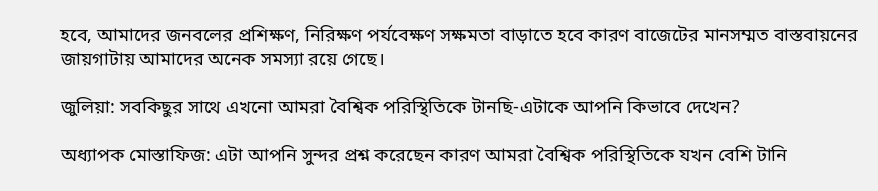হবে, আমাদের জনবলের প্রশিক্ষণ, নিরিক্ষণ পর্যবেক্ষণ সক্ষমতা বাড়াতে হবে কারণ বাজেটের মানসম্মত বাস্তবায়নের জায়গাটায় আমাদের অনেক সমস্যা রয়ে গেছে।

জুলিয়া: সবকিছুর সাথে এখনো আমরা বৈশ্বিক পরিস্থিতিকে টানছি-এটাকে আপনি কিভাবে দেখেন?

অধ্যাপক মোস্তাফিজ: এটা আপনি সুন্দর প্রশ্ন করেছেন কারণ আমরা বৈশ্বিক পরিস্থিতিকে যখন বেশি টানি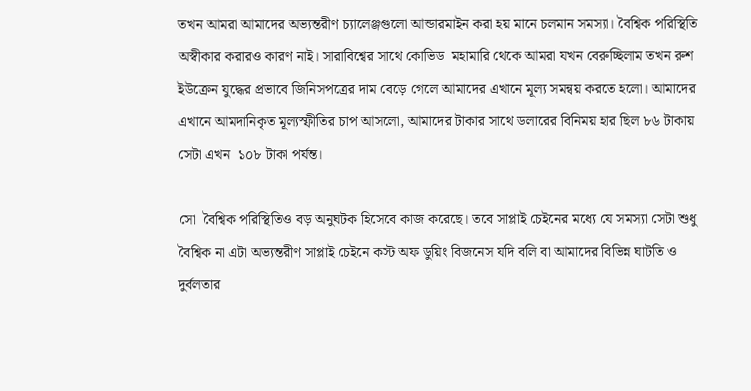তখন আমরা আমাদের অভ্যন্তরীণ চ্যালেঞ্জগুলো আন্ডারমাইন করা হয় মানে চলমান সমস্যা। বৈশ্বিক পরিস্থিতি অস্বীকার করারও কারণ নাই। সারাবিশ্বের সাথে কোভিড  মহামারি থেকে আমরা যখন বেরুচ্ছিলাম তখন রুশ ইউক্রেন যুদ্ধের প্রভাবে জিনিসপত্রের দাম বেড়ে গেলে আমাদের এখানে মূল্য সমন্বয় করতে হলো। আমাদের এখানে আমদানিকৃত মূল্যস্ফীতির চাপ আসলো, আমাদের টাকার সাথে ডলারের বিনিময় হার ছিল ৮৬ টাকায় সেটা এখন  ১০৮ টাকা পর্যন্ত।

সো  বৈশ্বিক পরিস্থিতিও বড় অনুঘটক হিসেবে কাজ করেছে। তবে সাপ্লাই চেইনের মধ্যে যে সমস্যা সেটা শুধু বৈশ্বিক না এটা অভ্যন্তরীণ সাপ্লাই চেইনে কস্ট অফ ডুয়িং বিজনেস যদি বলি বা আমাদের বিভিন্ন ঘাটতি ও দুর্বলতার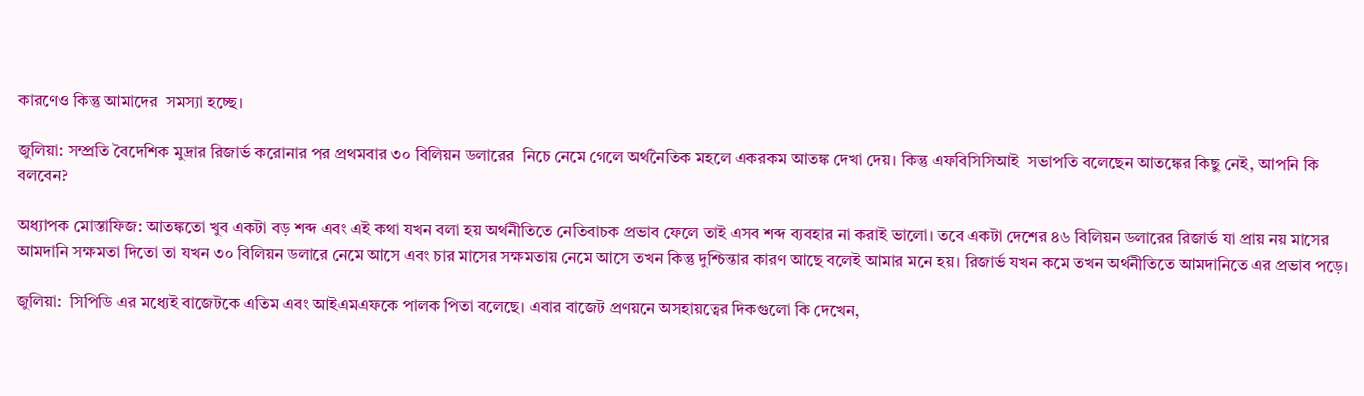কারণেও কিন্তু আমাদের  সমস্যা হচ্ছে।

জুলিয়া: সম্প্রতি বৈদেশিক মুদ্রার রিজার্ভ করোনার পর প্রথমবার ৩০ বিলিয়ন ডলারের  নিচে নেমে গেলে অর্থনৈতিক মহলে একরকম আতঙ্ক দেখা দেয়। কিন্তু এফবিসিসিআই  সভাপতি বলেছেন আতঙ্কের কিছু নেই, আপনি কি বলবেন?

অধ্যাপক মোস্তাফিজ: আতঙ্কতো খুব একটা বড় শব্দ এবং এই কথা যখন বলা হয় অর্থনীতিতে নেতিবাচক প্রভাব ফেলে তাই এসব শব্দ ব্যবহার না করাই ভালো। তবে একটা দেশের ৪৬ বিলিয়ন ডলারের রিজার্ভ যা প্রায় নয় মাসের আমদানি সক্ষমতা দিতো তা যখন ৩০ বিলিয়ন ডলারে নেমে আসে এবং চার মাসের সক্ষমতায় নেমে আসে তখন কিন্তু দুশ্চিন্তার কারণ আছে বলেই আমার মনে হয়। রিজার্ভ যখন কমে তখন অর্থনীতিতে আমদানিতে এর প্রভাব পড়ে।

জুলিয়া:  সিপিডি এর মধ্যেই বাজেটকে এতিম এবং আইএমএফকে পালক পিতা বলেছে। এবার বাজেট প্রণয়নে অসহায়ত্বের দিকগুলো কি দেখেন,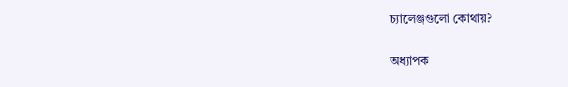চ্যালেঞ্জগুলো কোথায়?

অধ্যাপক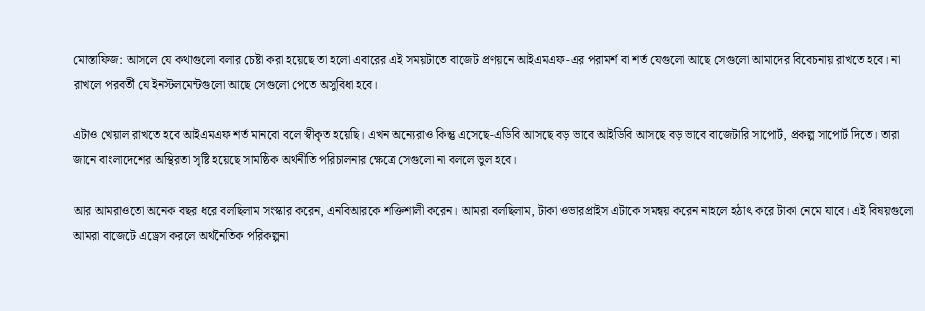মোস্তাফিজ: আসলে যে কথাগুলো বলার চেষ্টা করা হয়েছে তা হলো এবারের এই সময়টাতে বাজেট প্রণয়নে আইএমএফ-এর পরামর্শ বা শর্ত যেগুলো আছে সেগুলো আমাদের বিবেচনায় রাখতে হবে। না রাখলে পরবর্তী যে ইনস্টলমেন্টগুলো আছে সেগুলো পেতে অসুবিধা হবে।

এটাও খেয়াল রাখতে হবে আইএমএফ শর্ত মানবো বলে স্বীকৃত হয়েছি। এখন অন্যেরাও কিন্তু এসেছে-এডিবি আসছে বড় ভাবে আইডিবি আসছে বড় ভাবে বাজেটারি সাপোর্ট, প্রকল্প সাপোর্ট দিতে। তারা জানে বাংলাদেশের অস্থিরতা সৃষ্টি হয়েছে সামষ্ঠিক অর্থনীতি পরিচালনার ক্ষেত্রে সেগুলো না বললে ভুল হবে।

আর আমরাওতো অনেক বছর ধরে বলছিলাম সংস্কার করেন, এনবিআরকে শক্তিশালী করেন। আমরা বলছিলাম, টাকা ওভারপ্রাইস এটাকে সমন্বয় করেন নাহলে হঠাৎ করে টাকা নেমে যাবে। এই বিষয়গুলো আমরা বাজেটে এড্রেস করলে অর্থনৈতিক পরিকল্পনা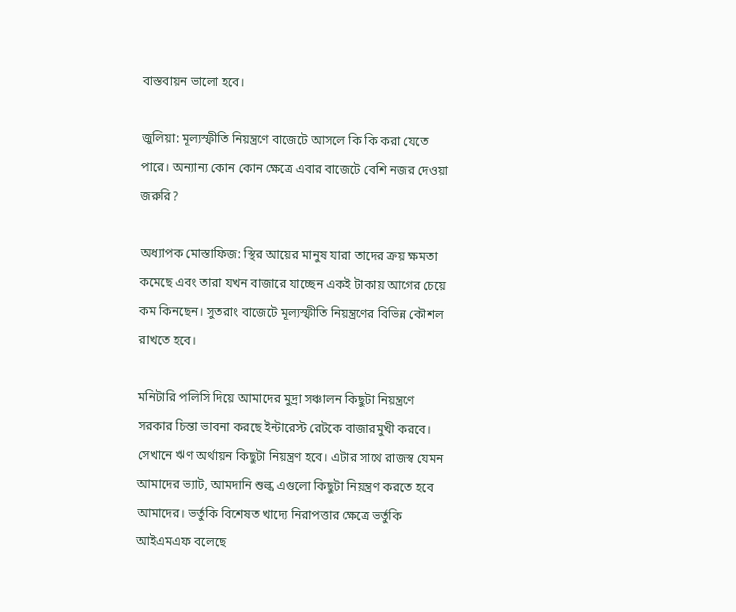বাস্তবায়ন ভালো হবে।

জুলিয়া: মূল্যস্ফীতি নিয়ন্ত্রণে বাজেটে আসলে কি কি করা যেতে পারে। অন্যান্য কোন কোন ক্ষেত্রে এবার বাজেটে বেশি নজর দেওয়া জরুরি?

অধ্যাপক মোস্তাফিজ: স্থির আয়ের মানুষ যারা তাদের ক্রয় ক্ষমতা কমেছে এবং তারা যখন বাজারে যাচ্ছেন একই টাকায় আগের চেয়ে কম কিনছেন। সুতরাং বাজেটে মূল্যস্ফীতি নিয়ন্ত্রণের বিভিন্ন কৌশল রাখতে হবে।

মনিটারি পলিসি দিয়ে আমাদের মুদ্রা সঞ্চালন কিছুটা নিয়ন্ত্রণে সরকার চিন্তা ভাবনা করছে ইন্টারেস্ট রেটকে বাজারমুখী করবে। সেখানে ঋণ অর্থায়ন কিছুটা নিয়ন্ত্রণ হবে। এটার সাথে রাজস্ব যেমন আমাদের ভ্যাট, আমদানি শুল্ক এগুলো কিছুটা নিয়ন্ত্রণ করতে হবে আমাদের। ভর্তুকি বিশেষত খাদ্যে নিরাপত্তার ক্ষেত্রে ভর্তুকি আইএমএফ বলেছে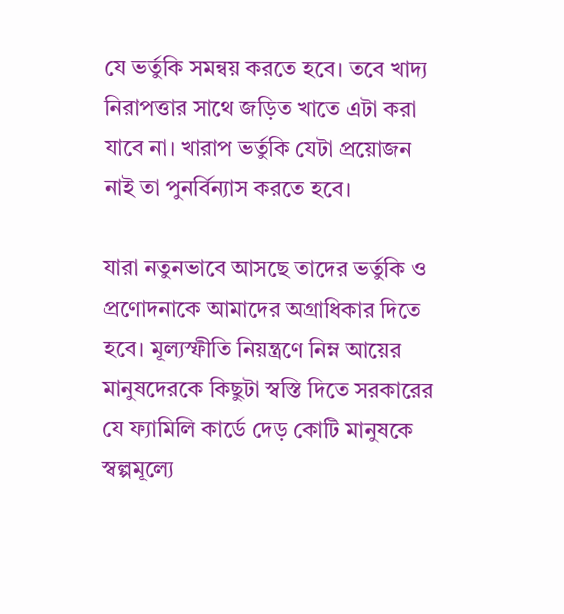যে ভর্তুকি সমন্বয় করতে হবে। তবে খাদ্য নিরাপত্তার সাথে জড়িত খাতে এটা করা যাবে না। খারাপ ভর্তুকি যেটা প্রয়োজন নাই তা পুনর্বিন্যাস করতে হবে।

যারা নতুনভাবে আসছে তাদের ভর্তুকি ও প্রণোদনাকে আমাদের অগ্রাধিকার দিতে হবে। মূল্যস্ফীতি নিয়ন্ত্রণে নিম্ন আয়ের মানুষদেরকে কিছুটা স্বস্তি দিতে সরকারের যে ফ্যামিলি কার্ডে দেড় কোটি মানুষকে স্বল্পমূল্যে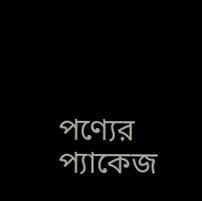পণ্যের প্যাকেজ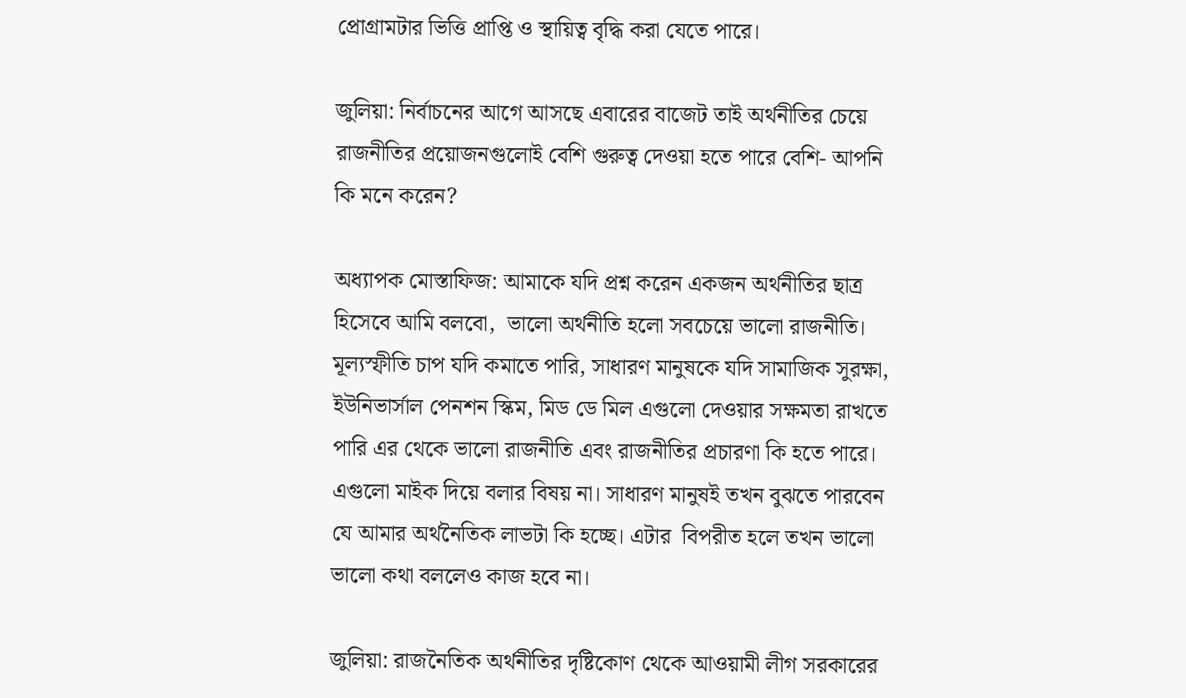প্রোগ্রামটার ভিত্তি প্রাপ্তি ও স্থায়িত্ব বৃদ্ধি করা যেতে পারে।

জুলিয়া: নির্বাচনের আগে আসছে এবারের বাজেট তাই অর্থনীতির চেয়ে রাজনীতির প্রয়োজনগুলোই বেশি গুরুত্ব দেওয়া হতে পারে বেশি- আপনি কি মনে করেন?

অধ্যাপক মোস্তাফিজ: আমাকে যদি প্রশ্ন করেন একজন অর্থনীতির ছাত্র হিসেবে আমি বলবো,  ভালো অর্থনীতি হলো সবচেয়ে ভালো রাজনীতি। মূল্যস্ফীতি চাপ যদি কমাতে পারি, সাধারণ মানুষকে যদি সামাজিক সুরক্ষা, ইউনিভার্সাল পেনশন স্কিম, মিড ডে মিল এগুলো দেওয়ার সক্ষমতা রাখতে পারি এর থেকে ভালো রাজনীতি এবং রাজনীতির প্রচারণা কি হতে পারে। এগুলো মাইক দিয়ে বলার বিষয় না। সাধারণ মানুষই তখন বুঝতে পারবেন যে আমার অর্থনৈতিক লাভটা কি হচ্ছে। এটার  বিপরীত হলে তখন ভালো ভালো কথা বললেও কাজ হবে না।

জুলিয়া: রাজনৈতিক অর্থনীতির দৃষ্টিকোণ থেকে আওয়ামী লীগ সরকারের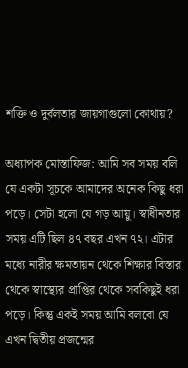শক্তি ও দুর্বলতার জায়গাগুলো কোথায়?

অধ্যাপক মোস্তাফিজ: আমি সব সময় বলি যে একটা সূচকে আমাদের অনেক কিছু ধরা পড়ে। সেটা হলো যে গড় আয়ু। স্বাধীনতার সময় এটি ছিল ৪৭ বছর এখন ৭২। এটার মধ্যে নারীর ক্ষমতায়ন থেকে শিক্ষার বিস্তার থেকে স্বাস্থ্যের প্রাপ্তির থেকে সবকিছুই ধরা পড়ে। কিন্তু একই সময় আমি বলবো যে এখন দ্বিতীয় প্রজন্মের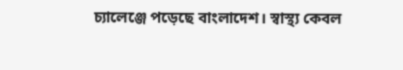চ্যালেঞ্জে পড়েছে বাংলাদেশ। স্বাস্থ্য কেবল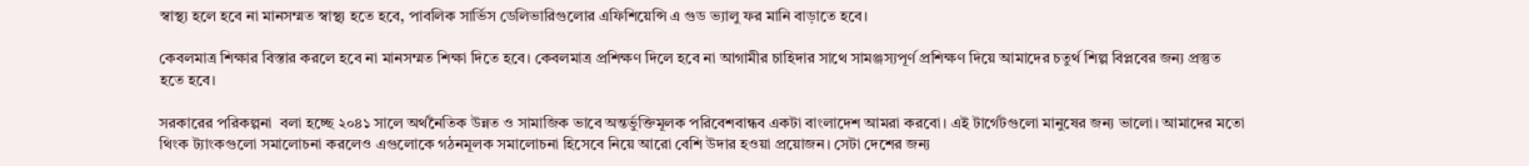স্বাস্থ্য হলে হবে না মানসম্মত স্বাস্থ্য হতে হবে, পাবলিক সার্ভিস ডেলিভারিগুলোর এফিশিয়েন্সি এ গুড ভ্যালু ফর মানি বাড়াতে হবে।

কেবলমাত্র শিক্ষার বিস্তার করলে হবে না মানসম্মত শিক্ষা দিতে হবে। কেবলমাত্র প্রশিক্ষণ দিলে হবে না আগামীর চাহিদার সাথে সামঞ্জস্যপূর্ণ প্রশিক্ষণ দিয়ে আমাদের চতুর্থ শিল্প বিপ্লবের জন্য প্রস্তুত হতে হবে।

সরকারের পরিকল্পনা  বলা হচ্ছে ২০৪১ সালে অর্থনৈতিক উন্নত ও সামাজিক ভাবে অন্তর্ভুক্তিমূলক পরিবেশবান্ধব একটা বাংলাদেশ আমরা করবো। এই টার্গেটগুলো মানুষের জন্য ভালো। আমাদের মতো থিংক ট্যাংকগুলো সমালোচনা করলেও এগুলোকে গঠনমূলক সমালোচনা হিসেবে নিয়ে আরো বেশি উদার হওয়া প্রয়োজন। সেটা দেশের জন্য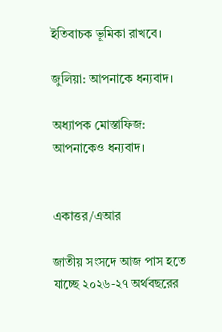ইতিবাচক ভূমিকা রাখবে।

জুলিয়া: আপনাকে ধন্যবাদ।

অধ্যাপক মোস্তাফিজ: আপনাকেও ধন্যবাদ।


একাত্তর/এআর

জাতীয় সংসদে আজ পাস হতে যাচ্ছে ২০২৬-২৭ অর্থবছরের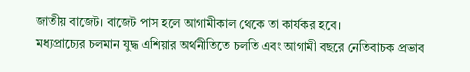জাতীয় বাজেট। বাজেট পাস হলে আগামীকাল থেকে তা কার্যকর হবে।
মধ্যপ্রাচ্যের চলমান যুদ্ধ এশিয়ার অর্থনীতিতে চলতি এবং আগামী বছরে নেতিবাচক প্রভাব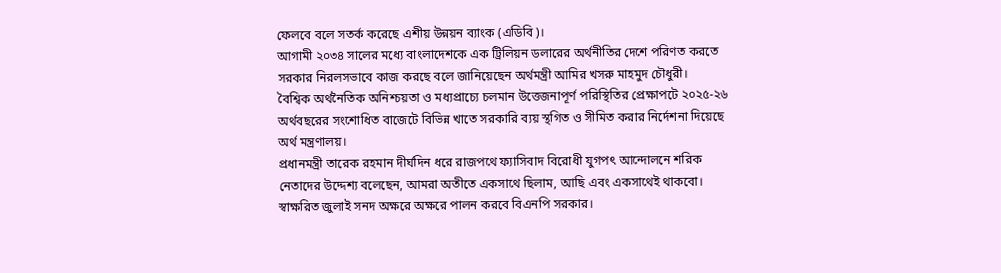ফেলবে বলে সতর্ক করেছে এশীয় উন্নয়ন ব্যাংক (এডিবি)।
আগামী ২০৩৪ সালের মধ্যে বাংলাদেশকে এক ট্রিলিয়ন ডলারের অর্থনীতির দেশে পরিণত করতে সরকার নিরলসভাবে কাজ করছে বলে জানিয়েছেন অর্থমন্ত্রী আমির খসরু মাহমুদ চৌধুরী।
বৈশ্বিক অর্থনৈতিক অনিশ্চয়তা ও মধ্যপ্রাচ্যে চলমান উত্তেজনাপূর্ণ পরিস্থিতির প্রেক্ষাপটে ২০২৫-২৬ অর্থবছরের সংশোধিত বাজেটে বিভিন্ন খাতে সরকারি ব্যয় স্থগিত ও সীমিত করার নির্দেশনা দিয়েছে অর্থ মন্ত্রণালয়।
প্রধানমন্ত্রী তারেক রহমান দীর্ঘদিন ধরে রাজপথে ফ্যাসিবাদ বিরোধী যুগপৎ আন্দোলনে শরিক নেতাদের উদ্দেশ্য বলেছেন, আমরা অতীতে একসাথে ছিলাম, আছি এবং একসাথেই থাকবো।
স্বাক্ষরিত জুলাই সনদ অক্ষরে অক্ষরে পালন করবে বিএনপি সরকার।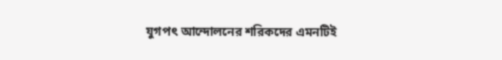যুগপৎ আন্দোলনের শরিকদের এমনটিই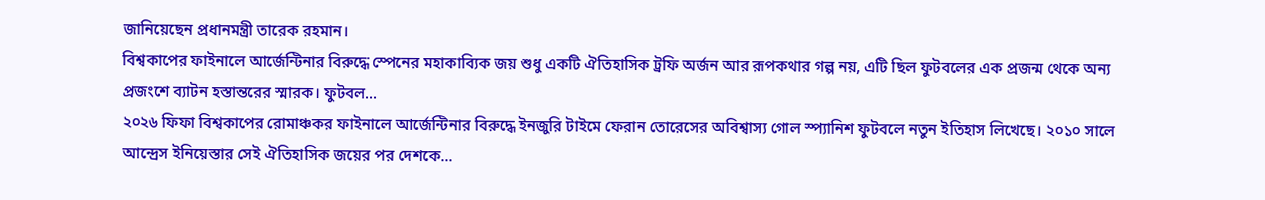জানিয়েছেন প্রধানমন্ত্রী তারেক রহমান।
বিশ্বকাপের ফাইনালে আর্জেন্টিনার বিরুদ্ধে স্পেনের মহাকাব্যিক জয় শুধু একটি ঐতিহাসিক ট্রফি অর্জন আর রূপকথার গল্প নয়, এটি ছিল ফুটবলের এক প্রজন্ম থেকে অন্য প্রজংশে ব্যাটন হস্তান্তরের স্মারক। ফুটবল...
২০২৬ ফিফা বিশ্বকাপের রোমাঞ্চকর ফাইনালে আর্জেন্টিনার বিরুদ্ধে ইনজুরি টাইমে ফেরান তোরেসের অবিশ্বাস্য গোল স্প্যানিশ ফুটবলে নতুন ইতিহাস লিখেছে। ২০১০ সালে আন্দ্রেস ইনিয়েস্তার সেই ঐতিহাসিক জয়ের পর দেশকে...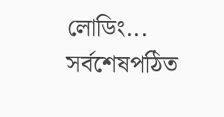লোডিং...
সর্বশেষপঠিত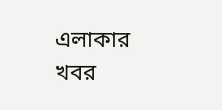এলাকার খবর